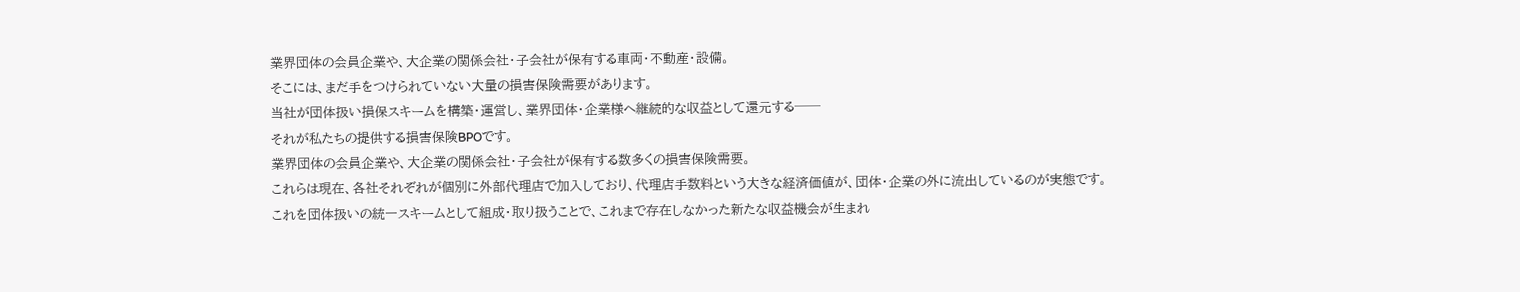業界団体の会員企業や、大企業の関係会社・子会社が保有する車両・不動産・設備。
そこには、まだ手をつけられていない大量の損害保険需要があります。
当社が団体扱い損保スキームを構築・運営し、業界団体・企業様へ継続的な収益として還元する──
それが私たちの提供する損害保険BPOです。
業界団体の会員企業や、大企業の関係会社・子会社が保有する数多くの損害保険需要。
これらは現在、各社それぞれが個別に外部代理店で加入しており、代理店手数料という大きな経済価値が、団体・企業の外に流出しているのが実態です。
これを団体扱いの統一スキームとして組成・取り扱うことで、これまで存在しなかった新たな収益機会が生まれ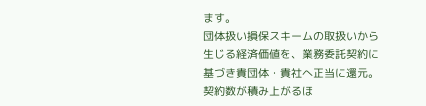ます。
団体扱い損保スキームの取扱いから生じる経済価値を、業務委託契約に基づき貴団体・貴社へ正当に還元。契約数が積み上がるほ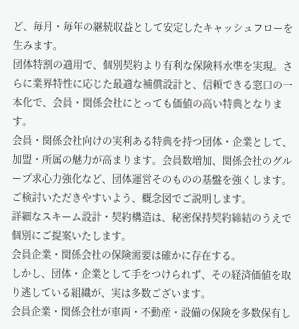ど、毎月・毎年の継続収益として安定したキャッシュフローを生みます。
団体特割の適用で、個別契約より有利な保険料水準を実現。さらに業界特性に応じた最適な補償設計と、信頼できる窓口の一本化で、会員・関係会社にとっても価値の高い特典となります。
会員・関係会社向けの実利ある特典を持つ団体・企業として、加盟・所属の魅力が高まります。会員数増加、関係会社のグループ求心力強化など、団体運営そのものの基盤を強くします。
ご検討いただきやすいよう、概念図でご説明します。
詳細なスキーム設計・契約構造は、秘密保持契約締結のうえで個別にご提案いたします。
会員企業・関係会社の保険需要は確かに存在する。
しかし、団体・企業として手をつけられず、その経済価値を取り逃している組織が、実は多数ございます。
会員企業・関係会社が車両・不動産・設備の保険を多数保有し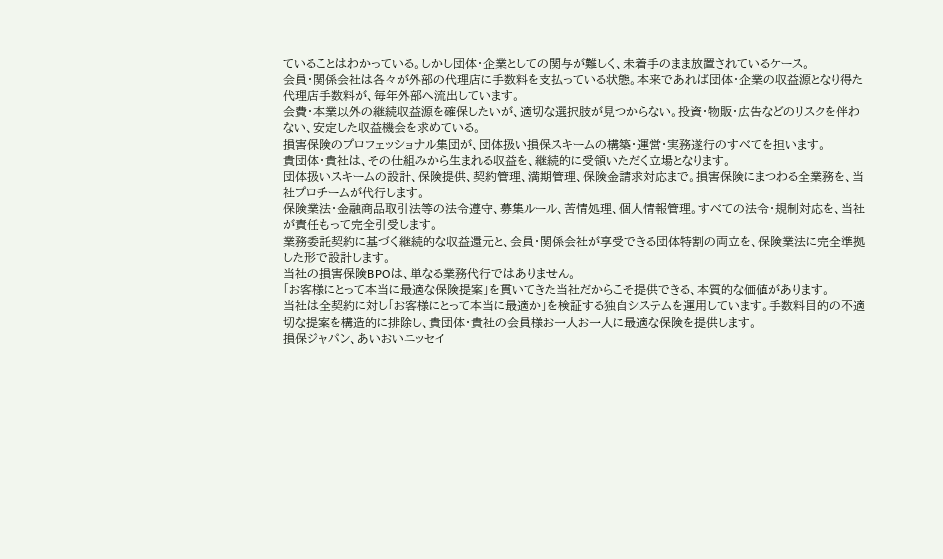ていることはわかっている。しかし団体・企業としての関与が難しく、未着手のまま放置されているケース。
会員・関係会社は各々が外部の代理店に手数料を支払っている状態。本来であれば団体・企業の収益源となり得た代理店手数料が、毎年外部へ流出しています。
会費・本業以外の継続収益源を確保したいが、適切な選択肢が見つからない。投資・物販・広告などのリスクを伴わない、安定した収益機会を求めている。
損害保険のプロフェッショナル集団が、団体扱い損保スキームの構築・運営・実務遂行のすべてを担います。
貴団体・貴社は、その仕組みから生まれる収益を、継続的に受領いただく立場となります。
団体扱いスキームの設計、保険提供、契約管理、満期管理、保険金請求対応まで。損害保険にまつわる全業務を、当社プロチームが代行します。
保険業法・金融商品取引法等の法令遵守、募集ルール、苦情処理、個人情報管理。すべての法令・規制対応を、当社が責任もって完全引受します。
業務委託契約に基づく継続的な収益還元と、会員・関係会社が享受できる団体特割の両立を、保険業法に完全準拠した形で設計します。
当社の損害保険BPOは、単なる業務代行ではありません。
「お客様にとって本当に最適な保険提案」を貫いてきた当社だからこそ提供できる、本質的な価値があります。
当社は全契約に対し「お客様にとって本当に最適か」を検証する独自システムを運用しています。手数料目的の不適切な提案を構造的に排除し、貴団体・貴社の会員様お一人お一人に最適な保険を提供します。
損保ジャパン、あいおいニッセイ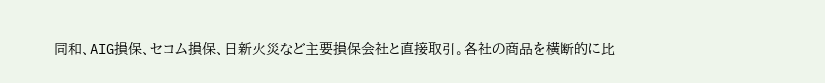同和、AIG損保、セコム損保、日新火災など主要損保会社と直接取引。各社の商品を横断的に比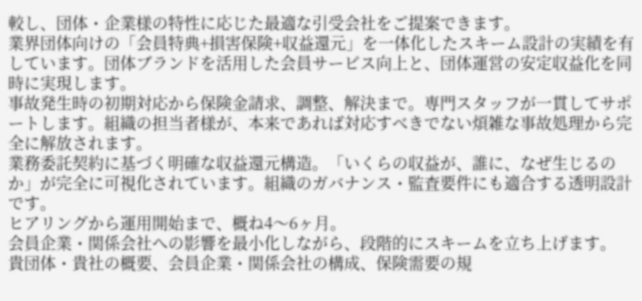較し、団体・企業様の特性に応じた最適な引受会社をご提案できます。
業界団体向けの「会員特典+損害保険+収益還元」を一体化したスキーム設計の実績を有しています。団体ブランドを活用した会員サービス向上と、団体運営の安定収益化を同時に実現します。
事故発生時の初期対応から保険金請求、調整、解決まで。専門スタッフが一貫してサポートします。組織の担当者様が、本来であれば対応すべきでない煩雑な事故処理から完全に解放されます。
業務委託契約に基づく明確な収益還元構造。「いくらの収益が、誰に、なぜ生じるのか」が完全に可視化されています。組織のガバナンス・監査要件にも適合する透明設計です。
ヒアリングから運用開始まで、概ね4〜6ヶ月。
会員企業・関係会社への影響を最小化しながら、段階的にスキームを立ち上げます。
貴団体・貴社の概要、会員企業・関係会社の構成、保険需要の規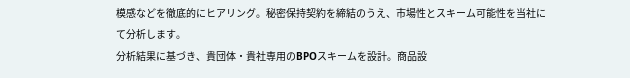模感などを徹底的にヒアリング。秘密保持契約を締結のうえ、市場性とスキーム可能性を当社にて分析します。
分析結果に基づき、貴団体・貴社専用のBPOスキームを設計。商品設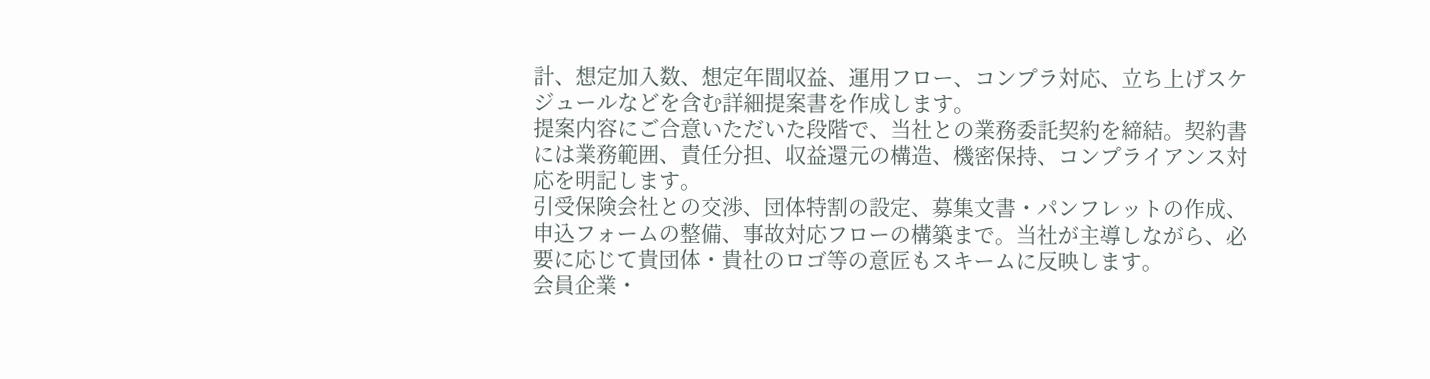計、想定加入数、想定年間収益、運用フロー、コンプラ対応、立ち上げスケジュールなどを含む詳細提案書を作成します。
提案内容にご合意いただいた段階で、当社との業務委託契約を締結。契約書には業務範囲、責任分担、収益還元の構造、機密保持、コンプライアンス対応を明記します。
引受保険会社との交渉、団体特割の設定、募集文書・パンフレットの作成、申込フォームの整備、事故対応フローの構築まで。当社が主導しながら、必要に応じて貴団体・貴社のロゴ等の意匠もスキームに反映します。
会員企業・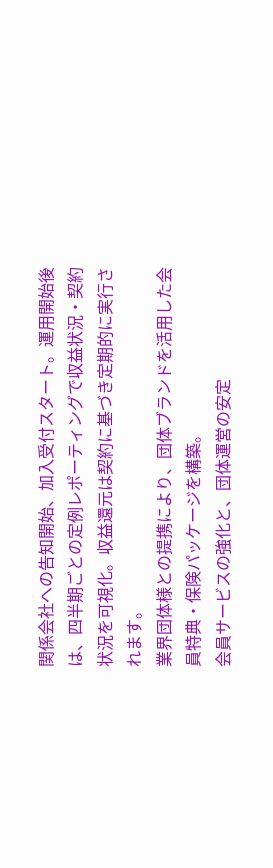関係会社への告知開始、加入受付スタート。運用開始後は、四半期ごとの定例レポーティングで収益状況・契約状況を可視化。収益還元は契約に基づき定期的に実行されます。
業界団体様との提携により、団体ブランドを活用した会員特典・保険パッケージを構築。
会員サービスの強化と、団体運営の安定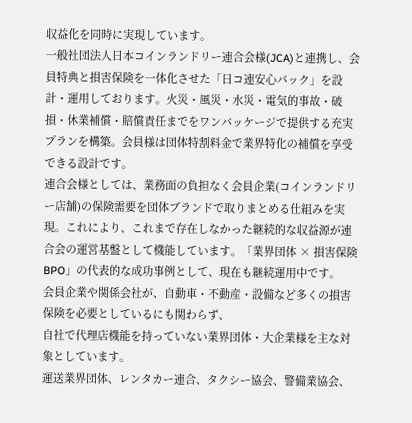収益化を同時に実現しています。
一般社団法人日本コインランドリー連合会様(JCA)と連携し、会員特典と損害保険を一体化させた「日コ連安心パック」を設計・運用しております。火災・風災・水災・電気的事故・破損・休業補償・賠償責任までをワンパッケージで提供する充実プランを構築。会員様は団体特割料金で業界特化の補償を享受できる設計です。
連合会様としては、業務面の負担なく会員企業(コインランドリー店舗)の保険需要を団体ブランドで取りまとめる仕組みを実現。これにより、これまで存在しなかった継続的な収益源が連合会の運営基盤として機能しています。「業界団体 × 損害保険BPO」の代表的な成功事例として、現在も継続運用中です。
会員企業や関係会社が、自動車・不動産・設備など多くの損害保険を必要としているにも関わらず、
自社で代理店機能を持っていない業界団体・大企業様を主な対象としています。
運送業界団体、レンタカー連合、タクシー協会、警備業協会、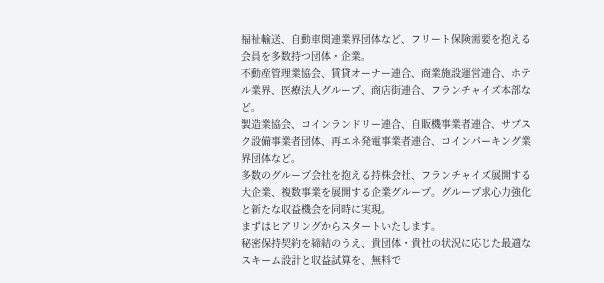福祉輸送、自動車関連業界団体など、フリート保険需要を抱える会員を多数持つ団体・企業。
不動産管理業協会、賃貸オーナー連合、商業施設運営連合、ホテル業界、医療法人グループ、商店街連合、フランチャイズ本部など。
製造業協会、コインランドリー連合、自販機事業者連合、サブスク設備事業者団体、再エネ発電事業者連合、コインパーキング業界団体など。
多数のグループ会社を抱える持株会社、フランチャイズ展開する大企業、複数事業を展開する企業グループ。グループ求心力強化と新たな収益機会を同時に実現。
まずはヒアリングからスタートいたします。
秘密保持契約を締結のうえ、貴団体・貴社の状況に応じた最適なスキーム設計と収益試算を、無料で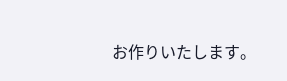お作りいたします。